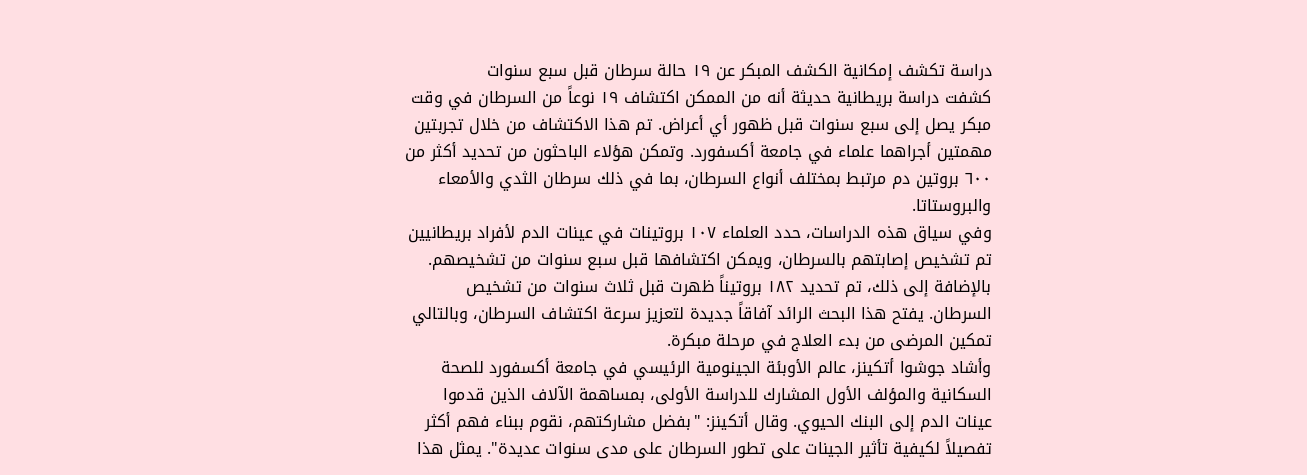دراسة تكشف إمكانية الكشف المبكر عن ١٩ حالة سرطان قبل سبع سنوات
كشفت دراسة بريطانية حديثة أنه من الممكن اكتشاف ١٩ نوعاً من السرطان في وقت مبكر يصل إلى سبع سنوات قبل ظهور أي أعراض. تم هذا الاكتشاف من خلال تجربتين مهمتين أجراهما علماء في جامعة أكسفورد. وتمكن هؤلاء الباحثون من تحديد أكثر من ٦٠٠ بروتين دم مرتبط بمختلف أنواع السرطان، بما في ذلك سرطان الثدي والأمعاء والبروستاتا.
وفي سياق هذه الدراسات، حدد العلماء ١٠٧ بروتينات في عينات الدم لأفراد بريطانيين تم تشخيص إصابتهم بالسرطان، ويمكن اكتشافها قبل سبع سنوات من تشخيصهم. بالإضافة إلى ذلك، تم تحديد ١٨٢ بروتيناً ظهرت قبل ثلاث سنوات من تشخيص السرطان. يفتح هذا البحث الرائد آفاقاً جديدة لتعزيز سرعة اكتشاف السرطان، وبالتالي تمكين المرضى من بدء العلاج في مرحلة مبكرة.
وأشاد جوشوا أتكينز، عالم الأوبئة الجينومية الرئيسي في جامعة أكسفورد للصحة السكانية والمؤلف الأول المشارك للدراسة الأولى، بمساهمة الآلاف الذين قدموا عينات الدم إلى البنك الحيوي. وقال أتكينز: "بفضل مشاركتهم، نقوم ببناء فهم أكثر تفصيلاً لكيفية تأثير الجينات على تطور السرطان على مدى سنوات عديدة". يمثل هذا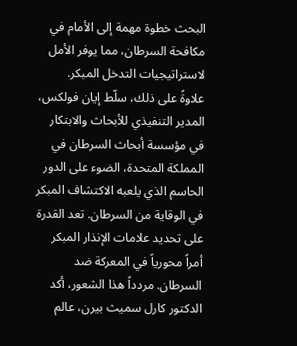البحث خطوة مهمة إلى الأمام في مكافحة السرطان، مما يوفر الأمل لاستراتيجيات التدخل المبكر.
علاوةً على ذلك، سلّط إيان فولكس، المدير التنفيذي للأبحاث والابتكار في مؤسسة أبحاث السرطان في المملكة المتحدة، الضوء على الدور الحاسم الذي يلعبه الاكتشاف المبكر في الوقاية من السرطان. تعد القدرة على تحديد علامات الإنذار المبكر أمراً محورياً في المعركة ضد السرطان. مردداً هذا الشعور، أكد الدكتور كارل سميث بيرن، عالم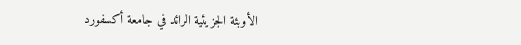الأوبئة الجزيئية الرائد في جامعة أكسفورد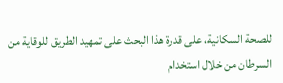للصحة السكانية، على قدرة هذا البحث على تمهيد الطريق للوقاية من السرطان من خلال استخدام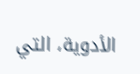الأدوية، التي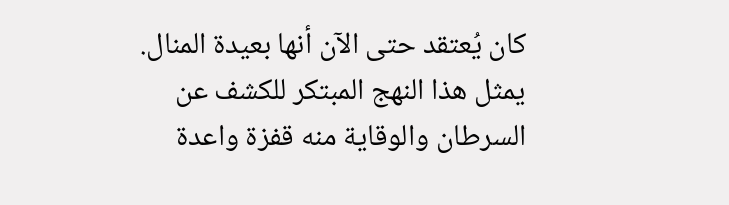كان يُعتقد حتى الآن أنها بعيدة المنال. يمثل هذا النهج المبتكر للكشف عن السرطان والوقاية منه قفزة واعدة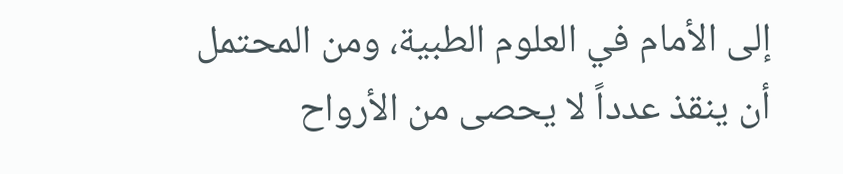إلى الأمام في العلوم الطبية، ومن المحتمل أن ينقذ عدداً لا يحصى من الأرواح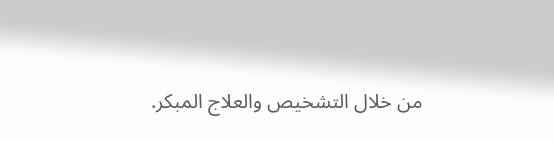من خلال التشخيص والعلاج المبكر.